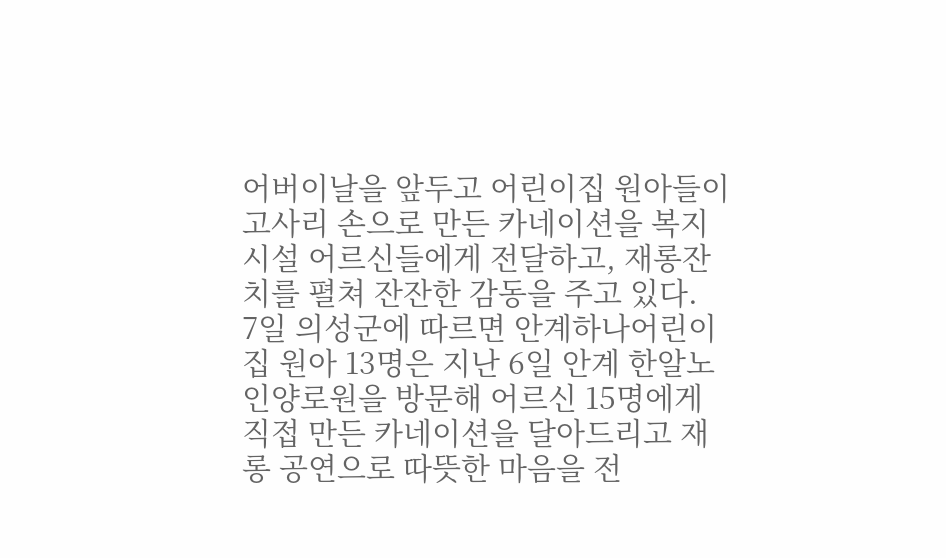어버이날을 앞두고 어린이집 원아들이 고사리 손으로 만든 카네이션을 복지시설 어르신들에게 전달하고, 재롱잔치를 펼쳐 잔잔한 감동을 주고 있다.
7일 의성군에 따르면 안계하나어린이집 원아 13명은 지난 6일 안계 한알노인양로원을 방문해 어르신 15명에게 직접 만든 카네이션을 달아드리고 재롱 공연으로 따뜻한 마음을 전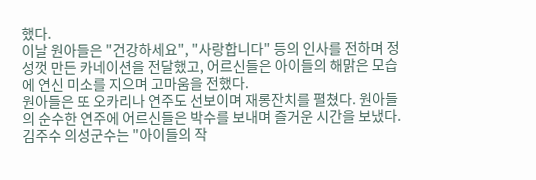했다.
이날 원아들은 "건강하세요", "사랑합니다" 등의 인사를 전하며 정성껏 만든 카네이션을 전달했고, 어르신들은 아이들의 해맑은 모습에 연신 미소를 지으며 고마움을 전했다.
원아들은 또 오카리나 연주도 선보이며 재롱잔치를 펼쳤다. 원아들의 순수한 연주에 어르신들은 박수를 보내며 즐거운 시간을 보냈다.
김주수 의성군수는 "아이들의 작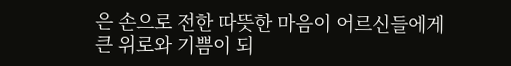은 손으로 전한 따뜻한 마음이 어르신들에게 큰 위로와 기쁨이 되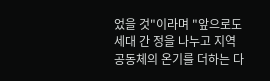었을 것"이라며 "앞으로도 세대 간 정을 나누고 지역 공동체의 온기를 더하는 다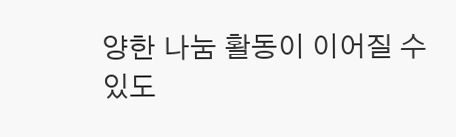양한 나눔 활동이 이어질 수 있도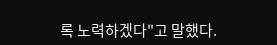록 노력하겠다"고 말했다.